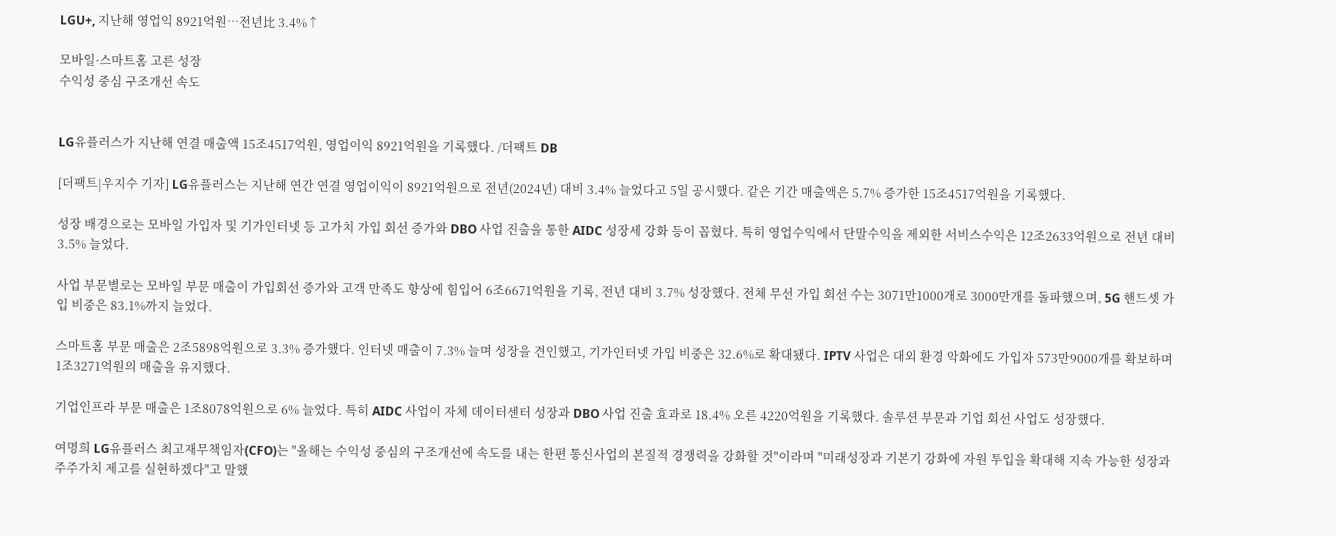LGU+, 지난해 영업익 8921억원…전년比 3.4%↑

모바일·스마트홈 고른 성장
수익성 중심 구조개선 속도


LG유플러스가 지난해 연결 매출액 15조4517억원, 영업이익 8921억원을 기록했다. /더팩트 DB

[더팩트|우지수 기자] LG유플러스는 지난해 연간 연결 영업이익이 8921억원으로 전년(2024년) 대비 3.4% 늘었다고 5일 공시했다. 같은 기간 매출액은 5.7% 증가한 15조4517억원을 기록했다.

성장 배경으로는 모바일 가입자 및 기가인터넷 등 고가치 가입 회선 증가와 DBO 사업 진출을 통한 AIDC 성장세 강화 등이 꼽혔다. 특히 영업수익에서 단말수익을 제외한 서비스수익은 12조2633억원으로 전년 대비 3.5% 늘었다.

사업 부문별로는 모바일 부문 매출이 가입회선 증가와 고객 만족도 향상에 힘입어 6조6671억원을 기록, 전년 대비 3.7% 성장했다. 전체 무선 가입 회선 수는 3071만1000개로 3000만개를 돌파했으며, 5G 핸드셋 가입 비중은 83.1%까지 늘었다.

스마트홈 부문 매출은 2조5898억원으로 3.3% 증가했다. 인터넷 매출이 7.3% 늘며 성장을 견인했고, 기가인터넷 가입 비중은 32.6%로 확대됐다. IPTV 사업은 대외 환경 악화에도 가입자 573만9000개를 확보하며 1조3271억원의 매출을 유지했다.

기업인프라 부문 매출은 1조8078억원으로 6% 늘었다. 특히 AIDC 사업이 자체 데이터센터 성장과 DBO 사업 진출 효과로 18.4% 오른 4220억원을 기록했다. 솔루션 부문과 기업 회선 사업도 성장했다.

여명희 LG유플러스 최고재무책임자(CFO)는 "올해는 수익성 중심의 구조개선에 속도를 내는 한편 통신사업의 본질적 경쟁력을 강화할 것"이라며 "미래성장과 기본기 강화에 자원 투입을 확대해 지속 가능한 성장과 주주가치 제고를 실현하겠다"고 말했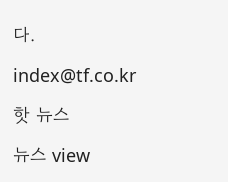다.

index@tf.co.kr

핫 뉴스

뉴스 view